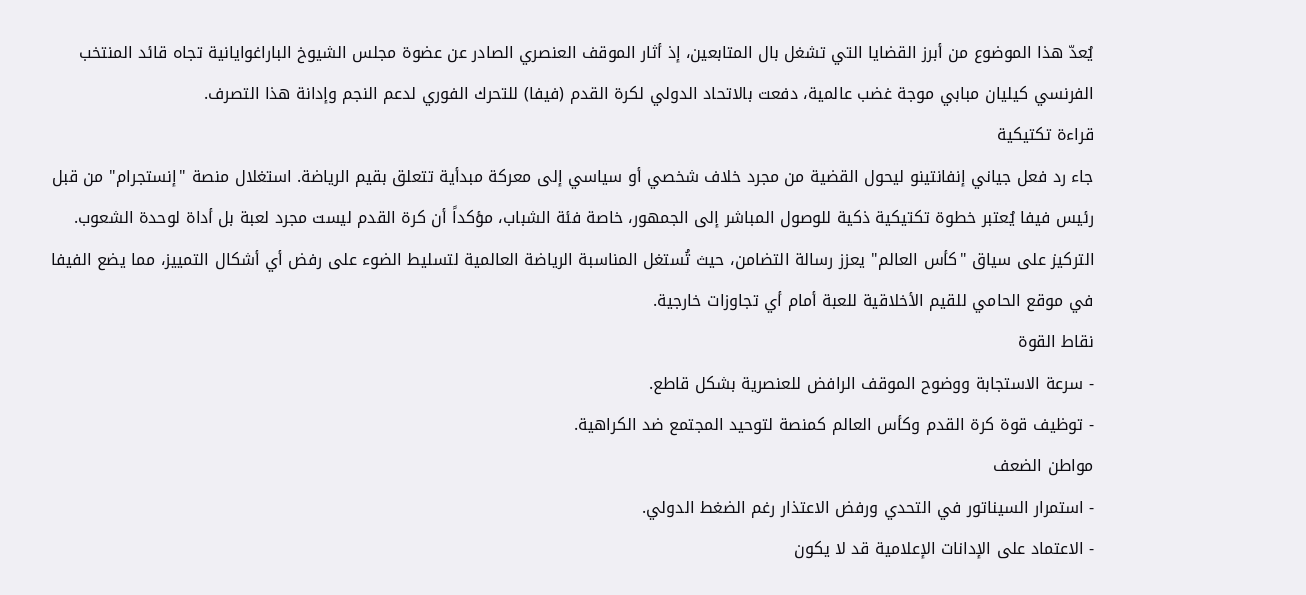يُعدّ هذا الموضوع من أبرز القضايا التي تشغل بال المتابعين، إذ أثار الموقف العنصري الصادر عن عضوة مجلس الشيوخ الباراغوايانية تجاه قائد المنتخب الفرنسي كيليان مبابي موجة غضب عالمية، دفعت بالاتحاد الدولي لكرة القدم (فيفا) للتحرك الفوري لدعم النجم وإدانة هذا التصرف.
قراءة تكتيكية
جاء رد فعل جياني إنفانتينو ليحول القضية من مجرد خلاف شخصي أو سياسي إلى معركة مبدأية تتعلق بقيم الرياضة. استغلال منصة "إنستجرام" من قبل رئيس فيفا يُعتبر خطوة تكتيكية ذكية للوصول المباشر إلى الجمهور، خاصة فئة الشباب، مؤكداً أن كرة القدم ليست مجرد لعبة بل أداة لوحدة الشعوب. التركيز على سياق "كأس العالم" يعزز رسالة التضامن، حيث تُستغل المناسبة الرياضة العالمية لتسليط الضوء على رفض أي أشكال التمييز، مما يضع الفيفا في موقع الحامي للقيم الأخلاقية للعبة أمام أي تجاوزات خارجية.
نقاط القوة
- سرعة الاستجابة ووضوح الموقف الرافض للعنصرية بشكل قاطع.
- توظيف قوة كرة القدم وكأس العالم كمنصة لتوحيد المجتمع ضد الكراهية.
مواطن الضعف
- استمرار السيناتور في التحدي ورفض الاعتذار رغم الضغط الدولي.
- الاعتماد على الإدانات الإعلامية قد لا يكون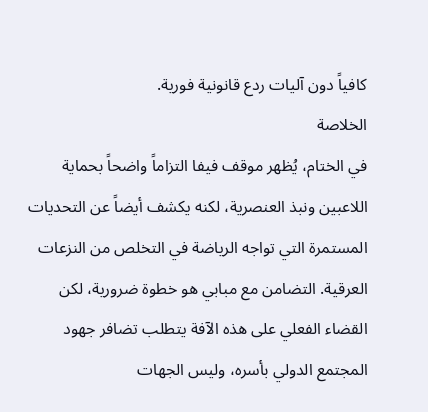كافياً دون آليات ردع قانونية فورية.
الخلاصة
في الختام، يُظهر موقف فيفا التزاماً واضحاً بحماية اللاعبين ونبذ العنصرية، لكنه يكشف أيضاً عن التحديات المستمرة التي تواجه الرياضة في التخلص من النزعات العرقية. التضامن مع مبابي هو خطوة ضرورية، لكن القضاء الفعلي على هذه الآفة يتطلب تضافر جهود المجتمع الدولي بأسره، وليس الجهات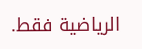الرياضية فقط.